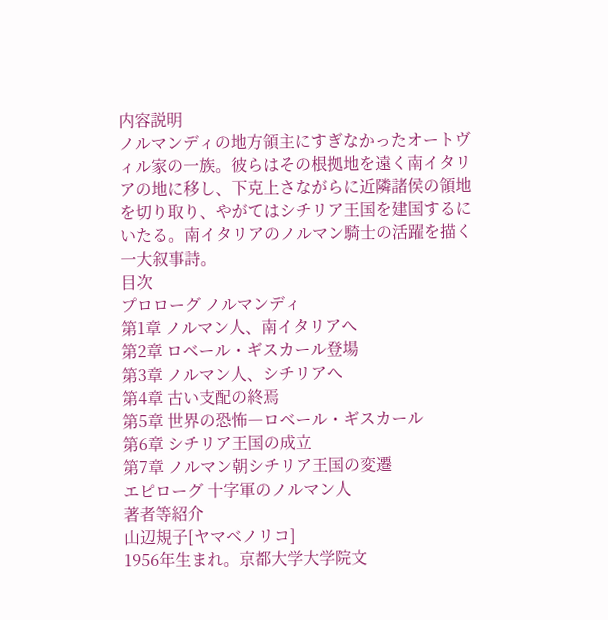内容説明
ノルマンディの地方領主にすぎなかったオートヴィル家の一族。彼らはその根拠地を遠く南イタリアの地に移し、下克上さながらに近隣諸侯の領地を切り取り、やがてはシチリア王国を建国するにいたる。南イタリアのノルマン騎士の活躍を描く一大叙事詩。
目次
プロローグ ノルマンディ
第1章 ノルマン人、南イタリアへ
第2章 ロベール・ギスカール登場
第3章 ノルマン人、シチリアへ
第4章 古い支配の終焉
第5章 世界の恐怖―ロベール・ギスカール
第6章 シチリア王国の成立
第7章 ノルマン朝シチリア王国の変遷
エピローグ 十字軍のノルマン人
著者等紹介
山辺規子[ヤマベノリコ]
1956年生まれ。京都大学大学院文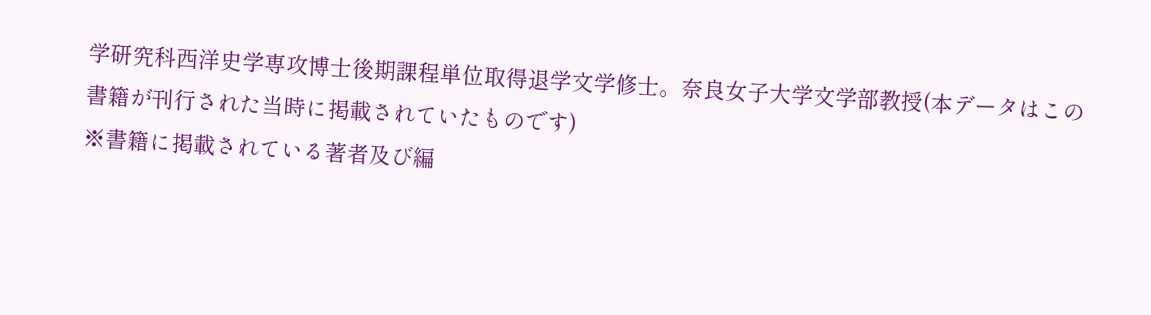学研究科西洋史学専攻博士後期課程単位取得退学文学修士。奈良女子大学文学部教授(本データはこの書籍が刊行された当時に掲載されていたものです)
※書籍に掲載されている著者及び編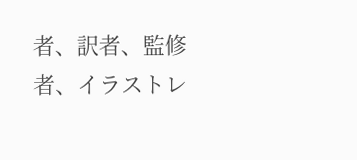者、訳者、監修者、イラストレ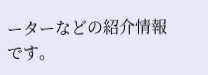ーターなどの紹介情報です。